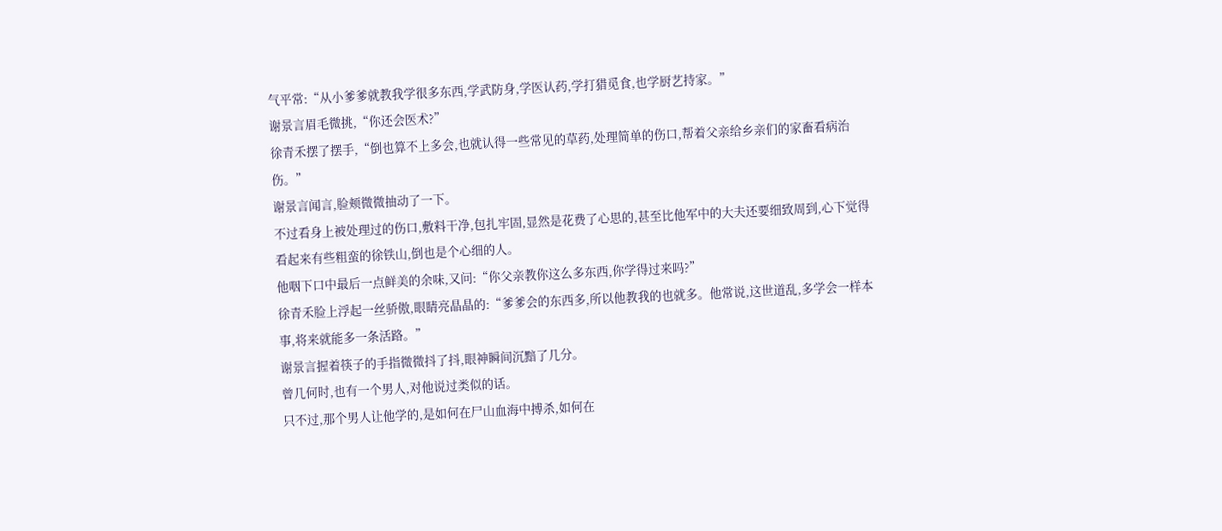气平常:“从小爹爹就教我学很多东西,学武防身,学医认药,学打猎觅食,也学厨艺持家。”
谢景言眉毛微挑,“你还会医术?”
徐青禾摆了摆手,“倒也算不上多会,也就认得一些常见的草药,处理简单的伤口,帮着父亲给乡亲们的家畜看病治伤。”
谢景言闻言,脸颊微微抽动了一下。
不过看身上被处理过的伤口,敷料干净,包扎牢固,显然是花费了心思的,甚至比他军中的大夫还要细致周到,心下觉得看起来有些粗蛮的徐铁山,倒也是个心细的人。
他咽下口中最后一点鲜美的余味,又问:“你父亲教你这么多东西,你学得过来吗?”
徐青禾脸上浮起一丝骄傲,眼睛亮晶晶的:“爹爹会的东西多,所以他教我的也就多。他常说,这世道乱,多学会一样本事,将来就能多一条活路。”
谢景言握着筷子的手指微微抖了抖,眼神瞬间沉黯了几分。
曾几何时,也有一个男人,对他说过类似的话。
只不过,那个男人让他学的,是如何在尸山血海中搏杀,如何在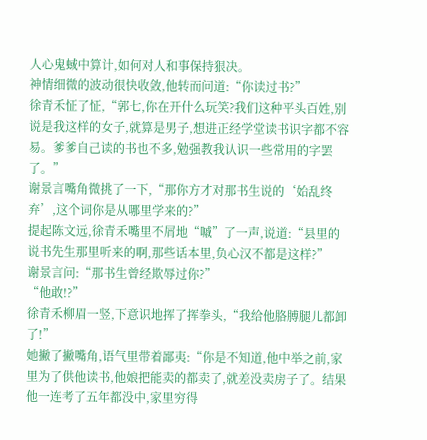人心鬼蜮中算计,如何对人和事保持狠决。
神情细微的波动很快收敛,他转而问道:“你读过书?”
徐青禾怔了怔,“郭七,你在开什么玩笑?我们这种平头百姓,别说是我这样的女子,就算是男子,想进正经学堂读书识字都不容易。爹爹自己读的书也不多,勉强教我认识一些常用的字罢了。”
谢景言嘴角微挑了一下,“那你方才对那书生说的‘始乱终弃’,这个词你是从哪里学来的?”
提起陈文远,徐青禾嘴里不屑地“嘁”了一声,说道:“县里的说书先生那里听来的啊,那些话本里,负心汉不都是这样?”
谢景言问:“那书生曾经欺辱过你?”
“他敢!?”
徐青禾柳眉一竖,下意识地挥了挥拳头,“我给他胳膊腿儿都卸了!”
她撇了撇嘴角,语气里带着鄙夷:“你是不知道,他中举之前,家里为了供他读书,他娘把能卖的都卖了,就差没卖房子了。结果他一连考了五年都没中,家里穷得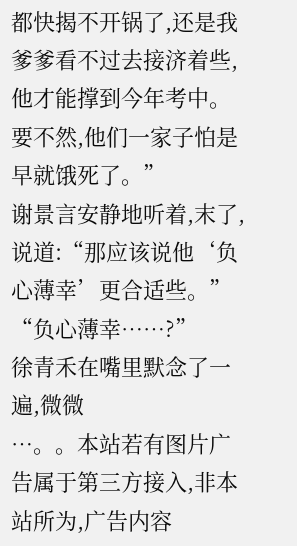都快揭不开锅了,还是我爹爹看不过去接济着些,他才能撑到今年考中。要不然,他们一家子怕是早就饿死了。”
谢景言安静地听着,末了,说道:“那应该说他‘负心薄幸’更合适些。”
“负心薄幸……?”
徐青禾在嘴里默念了一遍,微微
…。。本站若有图片广告属于第三方接入,非本站所为,广告内容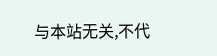与本站无关,不代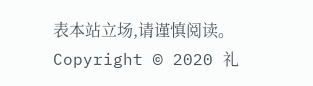表本站立场,请谨慎阅读。
Copyright © 2020 礼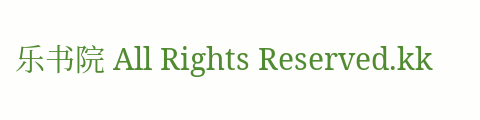乐书院 All Rights Reserved.kk